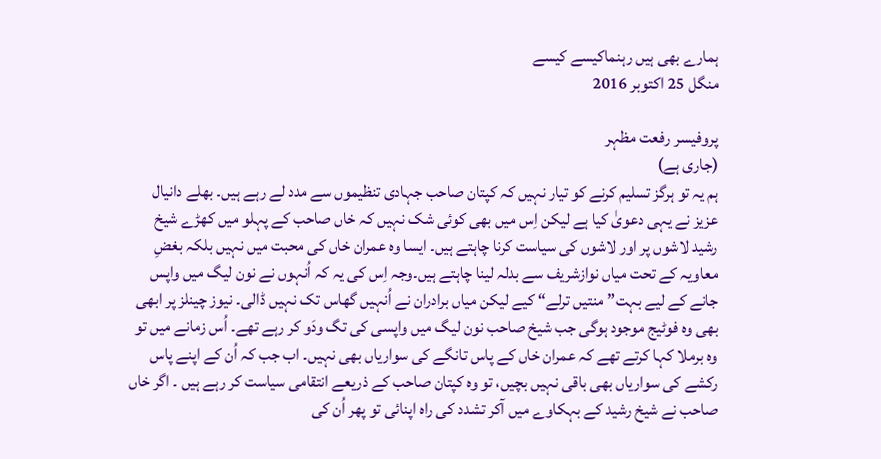ہمارے بھی ہیں رہنماکیسے کیسے
منگل 25 اکتوبر 2016

پروفیسر رفعت مظہر
(جاری ہے)
ہم یہ تو ہرگز تسلیم کرنے کو تیار نہیں کہ کپتان صاحب جہادی تنظیموں سے مدد لے رہے ہیں۔ بھلے دانیال عزیز نے یہی دعویٰ کیا ہے لیکن اِس میں بھی کوئی شک نہیں کہ خاں صاحب کے پہلو میں کھڑے شیخ رشید لاشوں پر اور لاشوں کی سیاست کرنا چاہتے ہیں۔ ایسا وہ عمران خاں کی محبت میں نہیں بلکہ بغضِ معاویہ کے تحت میاں نوازشریف سے بدلہ لینا چاہتے ہیں۔وجہ اِس کی یہ کہ اُنہوں نے نون لیگ میں واپس جانے کے لیے بہت” منتیں ترلے“ کیے لیکن میاں برادران نے اُنہیں گھاس تک نہیں ڈالی۔ نیوز چینلز پر ابھی بھی وہ فوٹیج موجود ہوگی جب شیخ صاحب نون لیگ میں واپسی کی تگ ودَو کر رہے تھے۔ اُس زمانے میں تو وہ برملا کہا کرتے تھے کہ عمران خاں کے پاس تانگے کی سواریاں بھی نہیں۔ اب جب کہ اُن کے اپنے پاس رکشے کی سواریاں بھی باقی نہیں بچیں، تو وہ کپتان صاحب کے ذریعے انتقامی سیاست کر رہے ہیں ۔ اگر خاں صاحب نے شیخ رشید کے بہکاوے میں آکر تشدد کی راہ اپنائی تو پھر اُن کی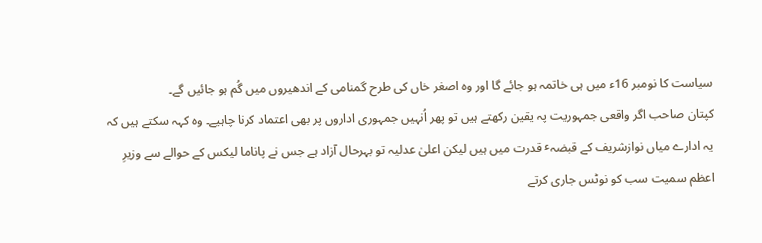سیاست کا نومبر 16ء میں ہی خاتمہ ہو جائے گا اور وہ اصغر خاں کی طرح گمنامی کے اندھیروں میں گُم ہو جائیں گے۔
کپتان صاحب اگر واقعی جمہوریت پہ یقین رکھتے ہیں تو پھر اُنہیں جمہوری اداروں پر بھی اعتماد کرنا چاہیے۔ وہ کہہ سکتے ہیں کہ یہ ادارے میاں نوازشریف کے قبضہٴ قدرت میں ہیں لیکن اعلیٰ عدلیہ تو بہرحال آزاد ہے جس نے پاناما لیکس کے حوالے سے وزیرِ اعظم سمیت سب کو نوٹس جاری کرتے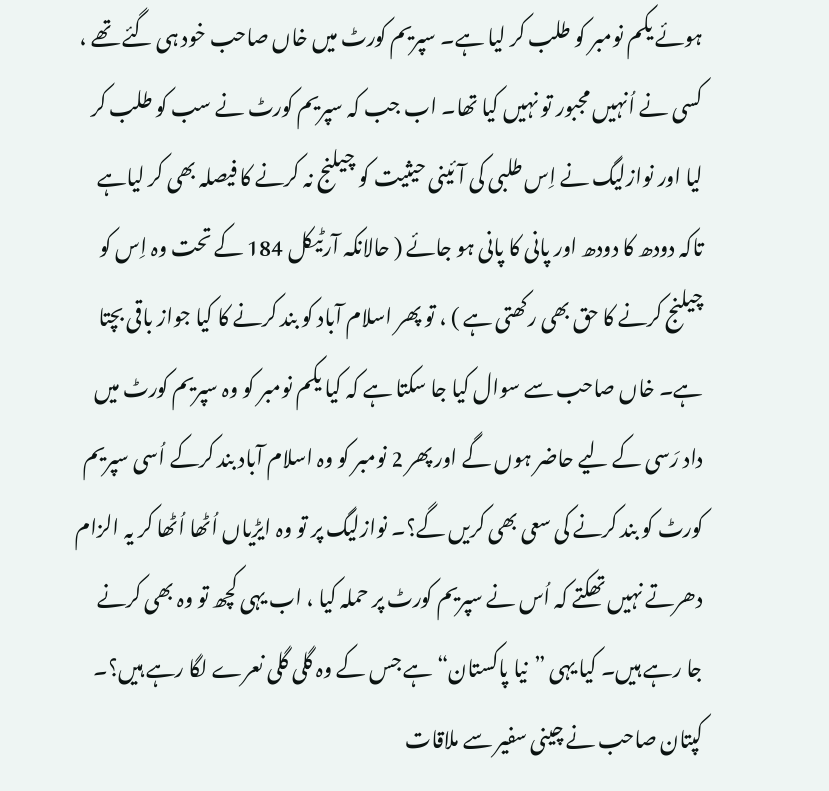ہوئے یکم نومبر کو طلب کر لیا ہے۔ سپریم کورٹ میں خاں صاحب خود ہی گئے تھے ، کسی نے اُنہیں مجبور تو نہیں کیا تھا۔ اب جب کہ سپریم کورٹ نے سب کو طلب کر لیا اور نوازلیگ نے اِس طلبی کی آئینی حیثیت کو چیلنج نہ کرنے کا فیصلہ بھی کر لیاہے تاکہ دودھ کا دودھ اور پانی کا پانی ہو جائے ( حالانکہ آرٹیکل 184 کے تحت وہ اِس کو چیلنج کرنے کا حق بھی رکھتی ہے ) ، تو پھر اسلام آباد کو بند کرنے کا کیا جواز باقی بچتا ہے۔ خاں صاحب سے سوال کیا جا سکتا ہے کہ کیا یکم نومبر کو وہ سپریم کورٹ میں داد رَسی کے لیے حاضر ہوں گے اور پھر 2 نومبر کو وہ اسلام آباد بند کرکے اُسی سپریم کورٹ کو بند کرنے کی سعی بھی کریں گے؟۔ نوازلیگ پر تو وہ ایڑیاں اُٹھا اُٹھا کر یہ الزام دھرتے نہیں تھکتے کہ اُس نے سپریم کورٹ پر حملہ کیا ، اب یہی کچھ تو وہ بھی کرنے جا رہے ہیں۔ کیا یہی ”نیا پاکستان“ ہے جس کے وہ گلی گلی نعرے لگا رہے ہیں؟۔
کپتان صاحب نے چینی سفیر سے ملاقات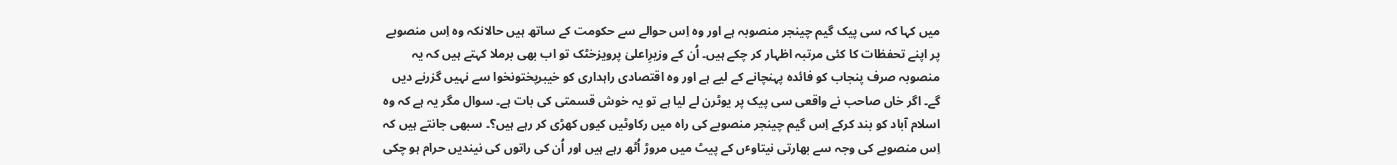میں کہا کہ سی پیک گیم چینجر منصوبہ ہے اور وہ اِس حوالے سے حکومت کے ساتھ ہیں حالانکہ وہ اِس منصوبے پر اپنے تحفظات کا کئی مرتبہ اظہار کر چکے ہیں۔ اُن کے وزیرِاعلیٰ پرویزخٹک تو اب بھی برملا کہتے ہیں کہ یہ منصوبہ صرف پنجاب کو فائدہ پہنچانے کے لیے ہے اور وہ اقتصادی راہداری کو خیبرپختونخوا سے نہیں گزرنے دیں گے۔ اگر خاں صاحب نے واقعی سی پیک پر یوٹرن لے لیا ہے تو یہ خوش قسمتی کی بات ہے۔ سوال مگر یہ ہے کہ وہ اسلام آباد کو بند کرکے اِس گیم چینجر منصوبے کی راہ میں رکاوٹیں کیوں کھڑی کر رہے ہیں؟۔ سبھی جانتے ہیں کہ اِس منصوبے کی وجہ سے بھارتی نیتاوٴں کے پیٹ میں مروڑ اُٹھ رہے ہیں اور اُن کی راتوں کی نیندیں حرام ہو چکی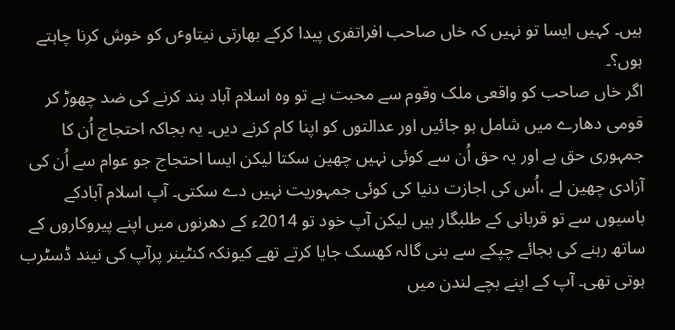ہیں۔ کہیں ایسا تو نہیں کہ خاں صاحب افراتفری پیدا کرکے بھارتی نیتاوٴں کو خوش کرنا چاہتے ہوں؟۔
اگر خاں صاحب کو واقعی ملک وقوم سے محبت ہے تو وہ اسلام آباد بند کرنے کی ضد چھوڑ کر قومی دھارے میں شامل ہو جائیں اور عدالتوں کو اپنا کام کرنے دیں۔ یہ بجاکہ احتجاج اُن کا جمہوری حق ہے اور یہ حق اُن سے کوئی نہیں چھین سکتا لیکن ایسا احتجاج جو عوام سے اُن کی آزادی چھین لے ،اُس کی اجازت دنیا کی کوئی جمہوریت نہیں دے سکتی۔ آپ اسلام آبادکے باسیوں سے تو قربانی کے طلبگار ہیں لیکن آپ خود تو 2014ء کے دھرنوں میں اپنے پیروکاروں کے ساتھ رہنے کی بجائے چپکے سے بنی گالہ کھسک جایا کرتے تھے کیونکہ کنٹینر پرآپ کی نیند ڈسٹرب ہوتی تھی۔ آپ کے اپنے بچے لندن میں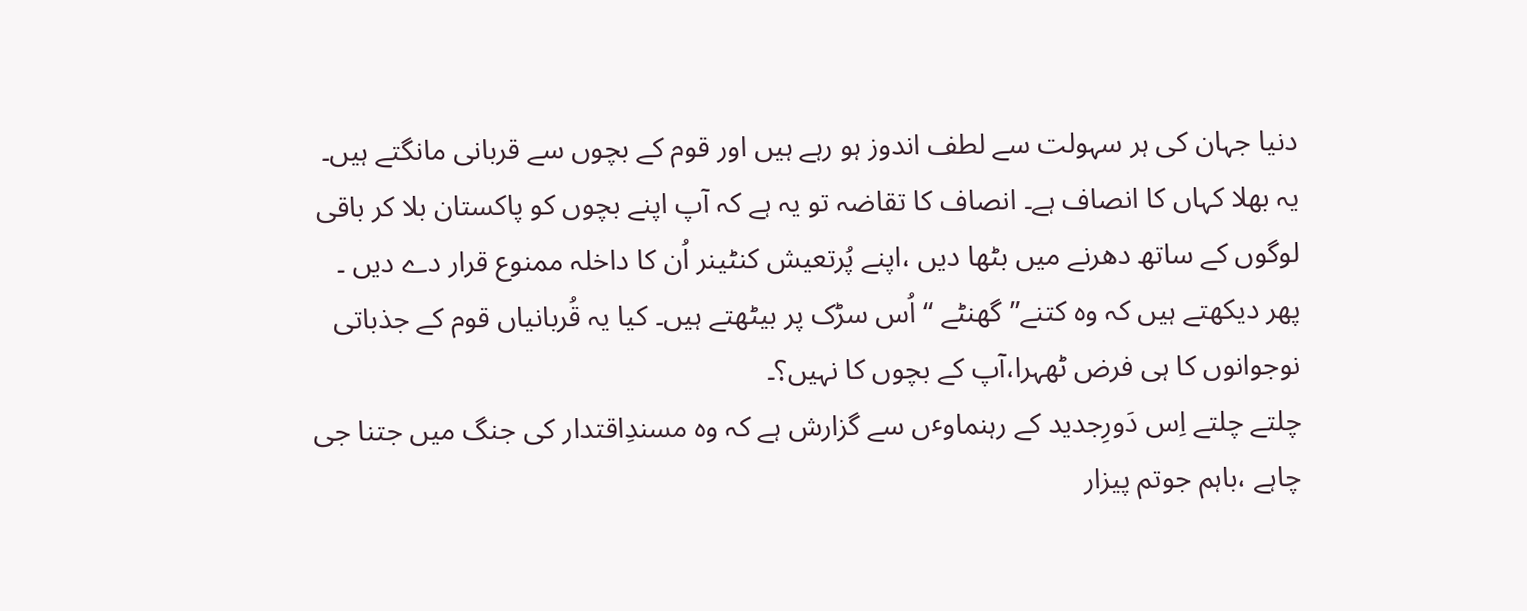دنیا جہان کی ہر سہولت سے لطف اندوز ہو رہے ہیں اور قوم کے بچوں سے قربانی مانگتے ہیں۔ یہ بھلا کہاں کا انصاف ہے۔ انصاف کا تقاضہ تو یہ ہے کہ آپ اپنے بچوں کو پاکستان بلا کر باقی لوگوں کے ساتھ دھرنے میں بٹھا دیں ،اپنے پُرتعیش کنٹینر اُن کا داخلہ ممنوع قرار دے دیں ۔ پھر دیکھتے ہیں کہ وہ کتنے”گھنٹے “اُس سڑک پر بیٹھتے ہیں۔ کیا یہ قُربانیاں قوم کے جذباتی نوجوانوں کا ہی فرض ٹھہرا،آپ کے بچوں کا نہیں؟۔
چلتے چلتے اِس دَورِجدید کے رہنماوٴں سے گزارش ہے کہ وہ مسندِاقتدار کی جنگ میں جتنا جی چاہے ،باہم جوتم پیزار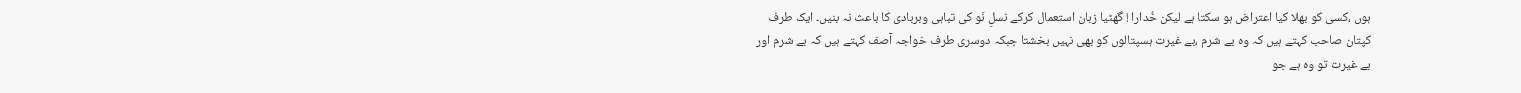ہوں ،کسی کو بھلا کیا اعتراض ہو سکتا ہے لیکن خُدارا ! گھٹیا زبان استعمال کرکے نسلِ نَو کی تباہی وبربادی کا باعث نہ بنیں۔ ایک طرف کپتان صاحب کہتے ہیں کہ وہ بے شرم ،بے غیرت ہسپتالوں کو بھی نہیں بخشتا جبکہ دوسری طرف خواجہ آصف کہتے ہیں کہ بے شرم اور بے غیرت تو وہ ہے جو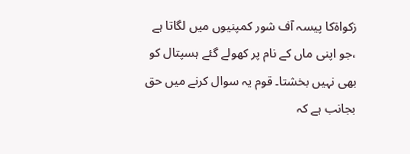زکواةکا پیسہ آف شور کمپنیوں میں لگاتا ہے ،جو اپنی ماں کے نام پر کھولے گئے ہسپتال کو بھی نہیں بخشتا۔ قوم یہ سوال کرنے میں حق بجانب ہے کہ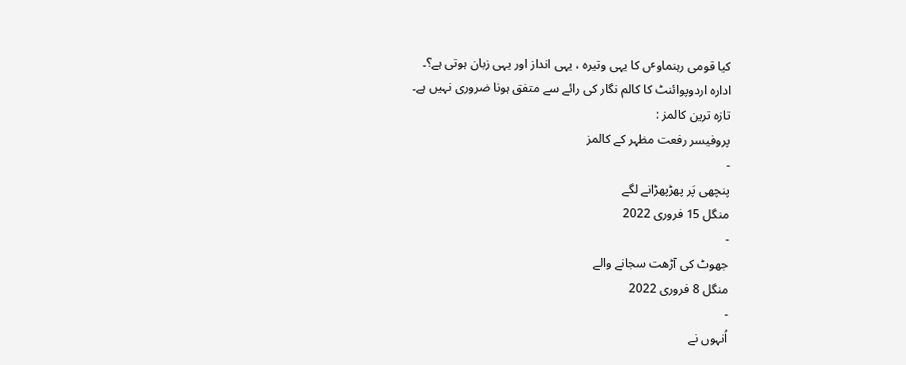کیا قومی رہنماوٴں کا یہی وتیرہ ، یہی انداز اور یہی زبان ہوتی ہے؟۔
ادارہ اردوپوائنٹ کا کالم نگار کی رائے سے متفق ہونا ضروری نہیں ہے۔
تازہ ترین کالمز :
پروفیسر رفعت مظہر کے کالمز
-
پنچھی پَر پھڑپھڑانے لگے
منگل 15 فروری 2022
-
جھوٹ کی آڑھت سجانے والے
منگل 8 فروری 2022
-
اُنہوں نے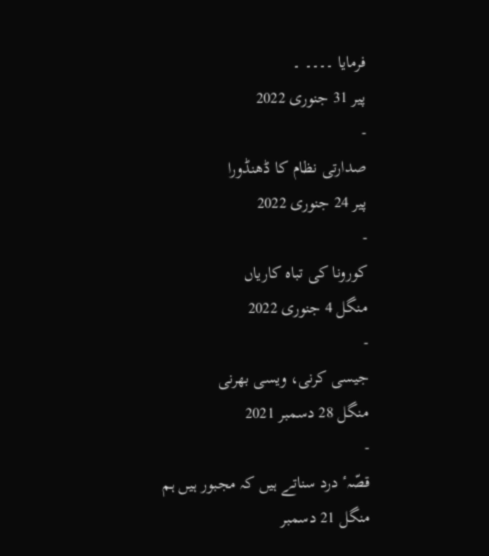فرمایا ۔۔۔۔ ۔
پیر 31 جنوری 2022
-
صدارتی نظام کا ڈھنڈورا
پیر 24 جنوری 2022
-
کورونا کی تباہ کاریاں
منگل 4 جنوری 2022
-
جیسی کرنی، ویسی بھرنی
منگل 28 دسمبر 2021
-
قصّہٴ درد سناتے ہیں کہ مجبور ہیں ہم
منگل 21 دسمبر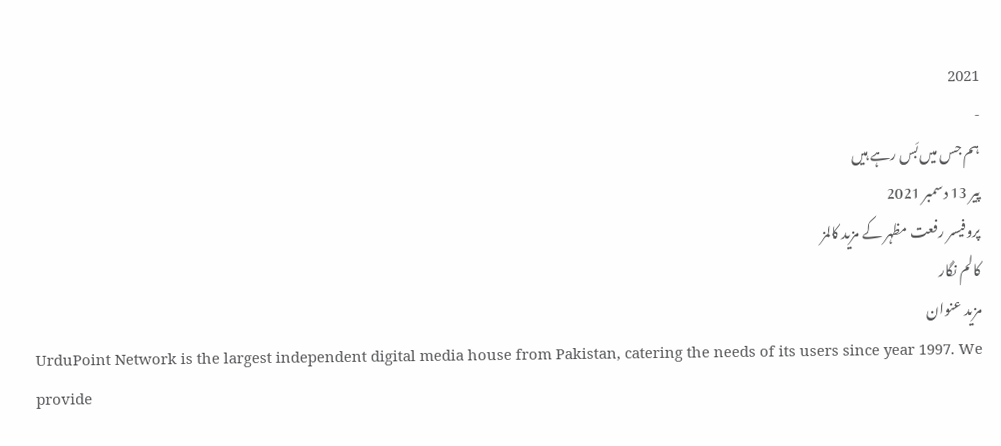2021
-
ہم جس میں بَس رہے ہیں
پیر 13 دسمبر 2021
پروفیسر رفعت مظہر کے مزید کالمز
کالم نگار
مزید عنوان
UrduPoint Network is the largest independent digital media house from Pakistan, catering the needs of its users since year 1997. We provide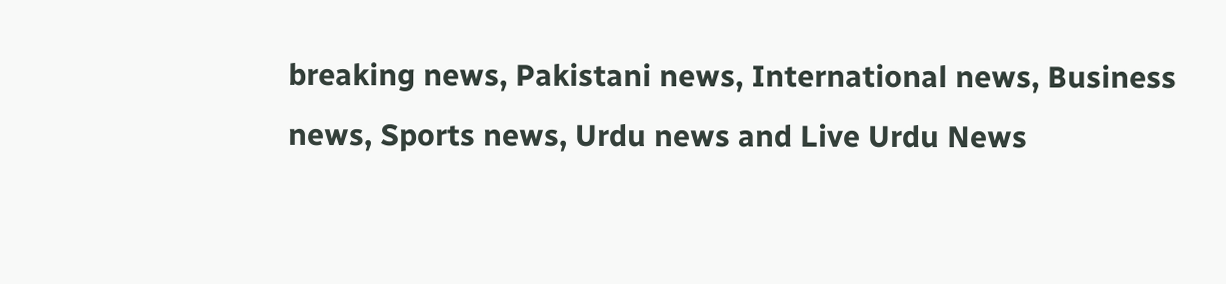breaking news, Pakistani news, International news, Business news, Sports news, Urdu news and Live Urdu News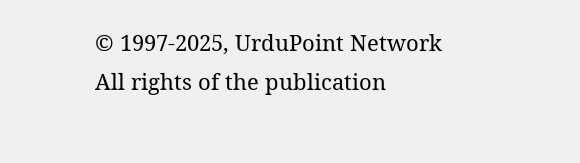© 1997-2025, UrduPoint Network
All rights of the publication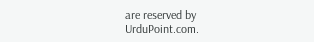are reserved by UrduPoint.com.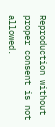Reproduction without proper consent is not allowed.